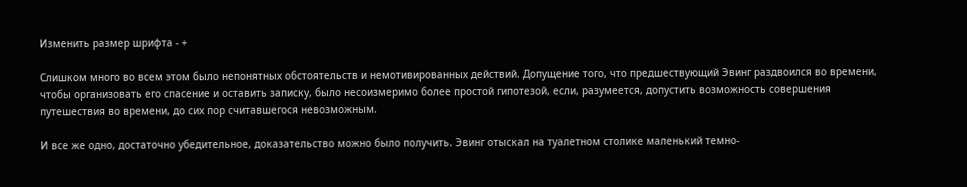Изменить размер шрифта - +

Слишком много во всем этом было непонятных обстоятельств и немотивированных действий. Допущение того, что предшествующий Эвинг раздвоился во времени, чтобы организовать его спасение и оставить записку, было несоизмеримо более простой гипотезой, если, разумеется, допустить возможность совершения путешествия во времени, до сих пор считавшегося невозможным.

И все же одно, достаточно убедительное, доказательство можно было получить. Эвинг отыскал на туалетном столике маленький темно-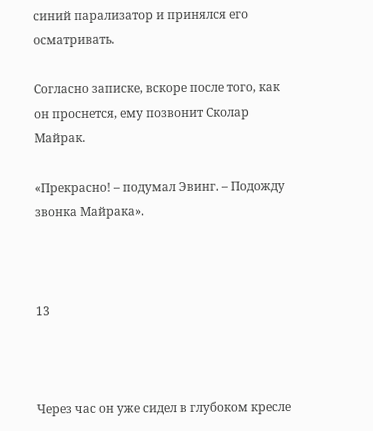синий парализатор и принялся его осматривать.

Согласно записке, вскоре после того, как он проснется, ему позвонит Сколар Майрак.

«Прекрасно! – подумал Эвинг. – Подожду звонка Майрака».



13



Через час он уже сидел в глубоком кресле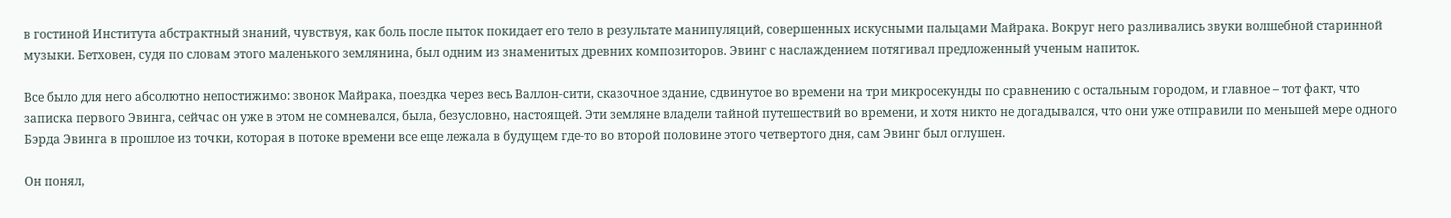в гостиной Института абстрактный знаний, чувствуя, как боль после пыток покидает его тело в результате манипуляций, совершенных искусными пальцами Майрака. Вокруг него разливались звуки волшебной старинной музыки. Бетховен, судя по словам этого маленького землянина, был одним из знаменитых древних композиторов. Эвинг с наслаждением потягивал предложенный ученым напиток.

Все было для него абсолютно непостижимо: звонок Майрака, поездка через весь Валлон-сити, сказочное здание, сдвинутое во времени на три микросекунды по сравнению с остальным городом, и главное – тот факт, что записка первого Эвинга, сейчас он уже в этом не сомневался, была, безусловно, настоящей. Эти земляне владели тайной путешествий во времени, и хотя никто не догадывался, что они уже отправили по меньшей мере одного Бэрда Эвинга в прошлое из точки, которая в потоке времени все еще лежала в будущем где-то во второй половине этого четвертого дня, сам Эвинг был оглушен.

Он понял,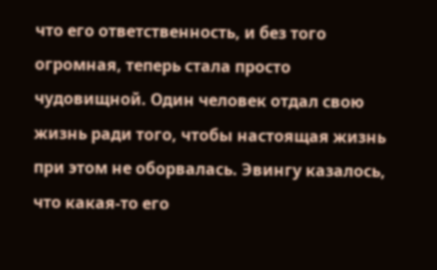что его ответственность, и без того огромная, теперь стала просто чудовищной. Один человек отдал свою жизнь ради того, чтобы настоящая жизнь при этом не оборвалась. Эвингу казалось, что какая-то его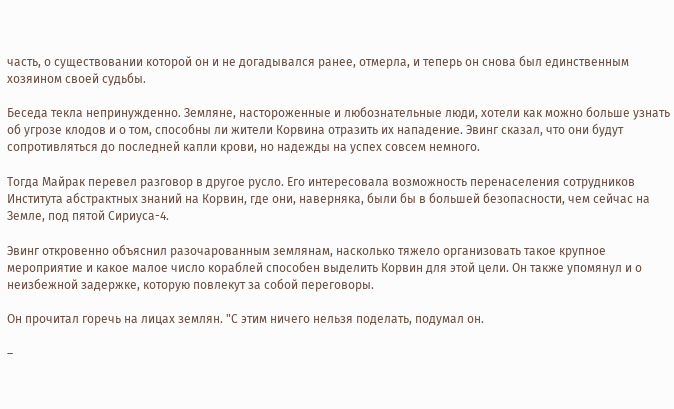часть, о существовании которой он и не догадывался ранее, отмерла, и теперь он снова был единственным хозяином своей судьбы.

Беседа текла непринужденно. Земляне, настороженные и любознательные люди, хотели как можно больше узнать об угрозе клодов и о том, способны ли жители Корвина отразить их нападение. Эвинг сказал, что они будут сопротивляться до последней капли крови, но надежды на успех совсем немного.

Тогда Майрак перевел разговор в другое русло. Его интересовала возможность перенаселения сотрудников Института абстрактных знаний на Корвин, где они, наверняка, были бы в большей безопасности, чем сейчас на Земле, под пятой Сириуса-4.

Эвинг откровенно объяснил разочарованным землянам, насколько тяжело организовать такое крупное мероприятие и какое малое число кораблей способен выделить Корвин для этой цели. Он также упомянул и о неизбежной задержке, которую повлекут за собой переговоры.

Он прочитал горечь на лицах землян. "С этим ничего нельзя поделать, подумал он.

–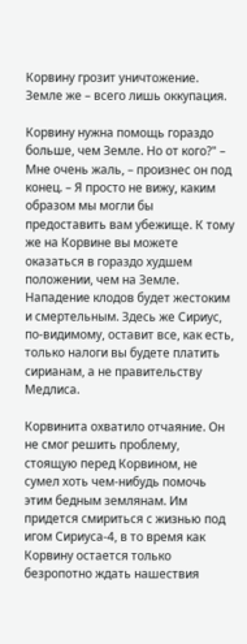Корвину грозит уничтожение. Земле же – всего лишь оккупация.

Корвину нужна помощь гораздо больше, чем Земле. Но от кого?" – Мне очень жаль, – произнес он под конец. – Я просто не вижу, каким образом мы могли бы предоставить вам убежище. К тому же на Корвине вы можете оказаться в гораздо худшем положении, чем на Земле. Нападение клодов будет жестоким и смертельным. Здесь же Сириус, по-видимому, оставит все, как есть, только налоги вы будете платить сирианам, а не правительству Медлиса.

Корвинита охватило отчаяние. Он не смог решить проблему, стоящую перед Корвином, не сумел хоть чем-нибудь помочь этим бедным землянам. Им придется смириться с жизнью под игом Сириуса-4, в то время как Корвину остается только безропотно ждать нашествия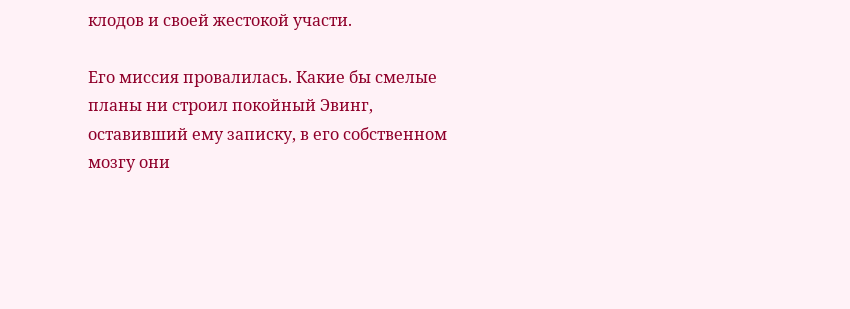клодов и своей жестокой участи.

Его миссия провалилась. Какие бы смелые планы ни строил покойный Эвинг, оставивший ему записку, в его собственном мозгу они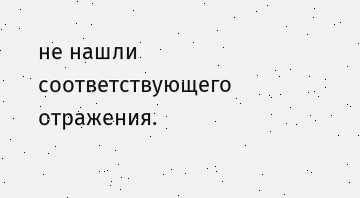не нашли соответствующего отражения.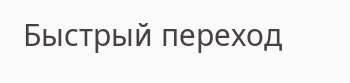Быстрый переход